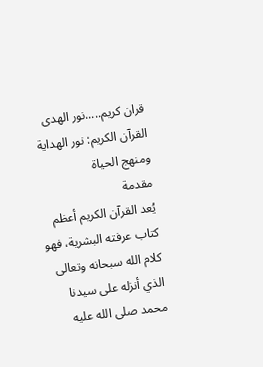قران كريم.....نور الهدى
القرآن الكريم: نور الهداية ومنهج الحياة
مقدمة
يُعد القرآن الكريم أعظم كتاب عرفته البشرية، فهو كلام الله سبحانه وتعالى الذي أنزله على سيدنا محمد صلى الله عليه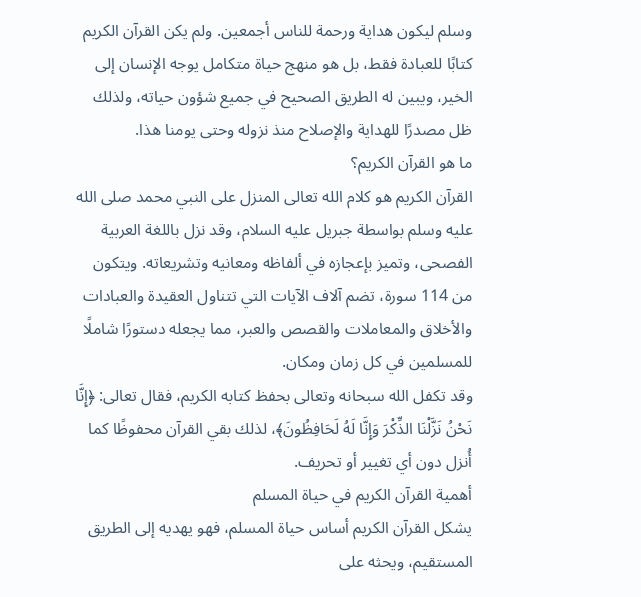وسلم ليكون هداية ورحمة للناس أجمعين. ولم يكن القرآن الكريم كتابًا للعبادة فقط، بل هو منهج حياة متكامل يوجه الإنسان إلى الخير، ويبين له الطريق الصحيح في جميع شؤون حياته، ولذلك ظل مصدرًا للهداية والإصلاح منذ نزوله وحتى يومنا هذا.
ما هو القرآن الكريم؟
القرآن الكريم هو كلام الله تعالى المنزل على النبي محمد صلى الله عليه وسلم بواسطة جبريل عليه السلام، وقد نزل باللغة العربية الفصحى، وتميز بإعجازه في ألفاظه ومعانيه وتشريعاته. ويتكون من 114 سورة، تضم آلاف الآيات التي تتناول العقيدة والعبادات والأخلاق والمعاملات والقصص والعبر، مما يجعله دستورًا شاملًا للمسلمين في كل زمان ومكان.
وقد تكفل الله سبحانه وتعالى بحفظ كتابه الكريم، فقال تعالى: ﴿إِنَّا نَحْنُ نَزَّلْنَا الذِّكْرَ وَإِنَّا لَهُ لَحَافِظُونَ﴾، لذلك بقي القرآن محفوظًا كما أُنزل دون أي تغيير أو تحريف.
أهمية القرآن الكريم في حياة المسلم
يشكل القرآن الكريم أساس حياة المسلم، فهو يهديه إلى الطريق المستقيم، ويحثه على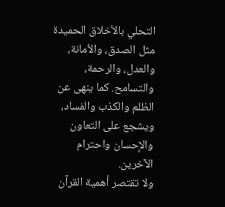التحلي بالأخلاق الحميدة مثل الصدق، والأمانة، والعدل، والرحمة، والتسامح. كما ينهى عن الظلم والكذب والفساد، ويشجع على التعاون والإحسان واحترام الآخرين.
ولا تقتصر أهمية القرآن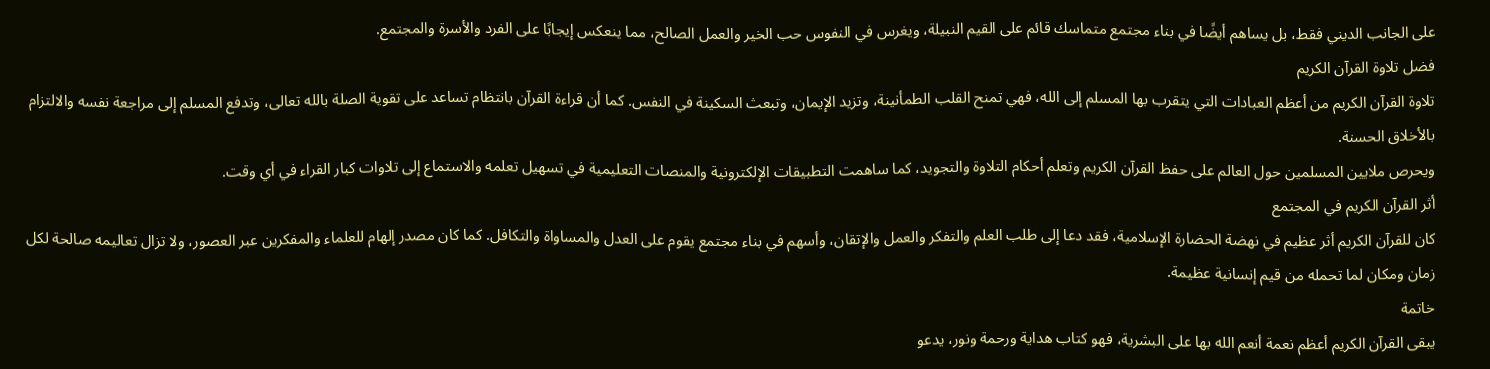على الجانب الديني فقط، بل يساهم أيضًا في بناء مجتمع متماسك قائم على القيم النبيلة، ويغرس في النفوس حب الخير والعمل الصالح، مما ينعكس إيجابًا على الفرد والأسرة والمجتمع.
فضل تلاوة القرآن الكريم
تلاوة القرآن الكريم من أعظم العبادات التي يتقرب بها المسلم إلى الله، فهي تمنح القلب الطمأنينة، وتزيد الإيمان، وتبعث السكينة في النفس. كما أن قراءة القرآن بانتظام تساعد على تقوية الصلة بالله تعالى، وتدفع المسلم إلى مراجعة نفسه والالتزام بالأخلاق الحسنة.
ويحرص ملايين المسلمين حول العالم على حفظ القرآن الكريم وتعلم أحكام التلاوة والتجويد، كما ساهمت التطبيقات الإلكترونية والمنصات التعليمية في تسهيل تعلمه والاستماع إلى تلاوات كبار القراء في أي وقت.
أثر القرآن الكريم في المجتمع
كان للقرآن الكريم أثر عظيم في نهضة الحضارة الإسلامية، فقد دعا إلى طلب العلم والتفكر والعمل والإتقان، وأسهم في بناء مجتمع يقوم على العدل والمساواة والتكافل. كما كان مصدر إلهام للعلماء والمفكرين عبر العصور، ولا تزال تعاليمه صالحة لكل زمان ومكان لما تحمله من قيم إنسانية عظيمة.
خاتمة
يبقى القرآن الكريم أعظم نعمة أنعم الله بها على البشرية، فهو كتاب هداية ورحمة ونور، يدعو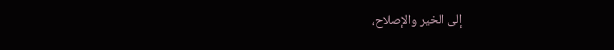إلى الخير والإصلاح،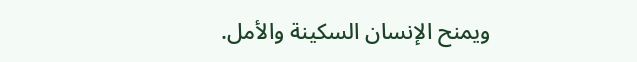ويمنح الإنسان السكينة والأمل.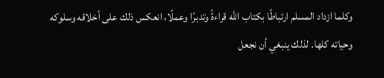وكلما ازداد المسلم ارتباطًا بكتاب الله قراءةً وتدبرًا وعملًا، انعكس ذلك على أخلاقه وسلوكه وحياته كلها. لذلك ينبغي أن نجعل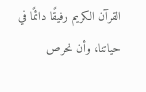القرآن الكريم رفيقًا دائمًا في حياتنا، وأن نحرص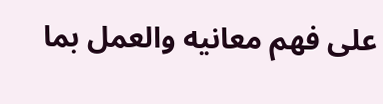على فهم معانيه والعمل بما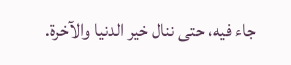جاء فيه، حتى ننال خير الدنيا والآخرة.